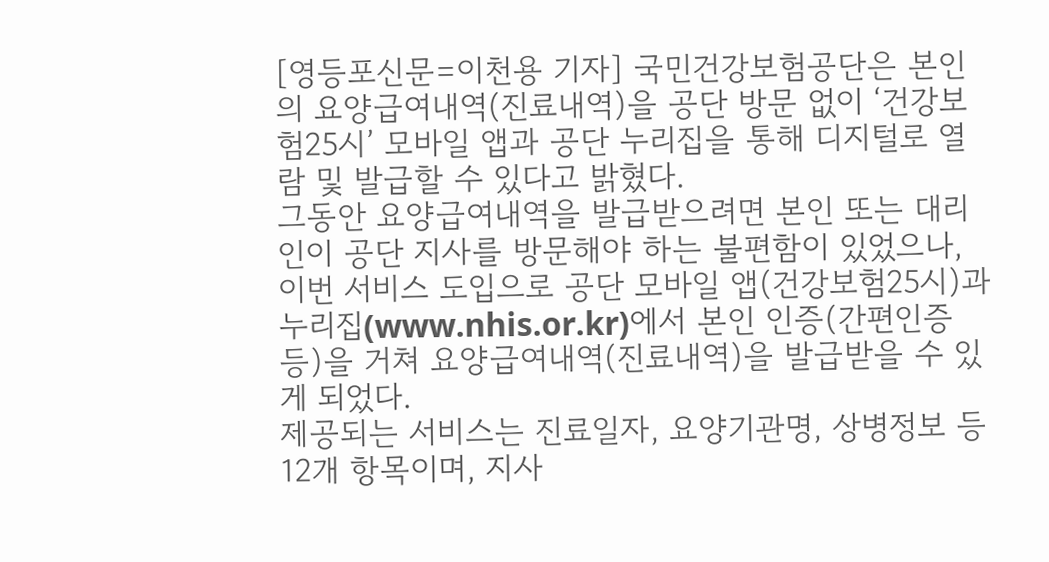[영등포신문=이천용 기자] 국민건강보험공단은 본인의 요양급여내역(진료내역)을 공단 방문 없이 ‘건강보험25시’ 모바일 앱과 공단 누리집을 통해 디지털로 열람 및 발급할 수 있다고 밝혔다.
그동안 요양급여내역을 발급받으려면 본인 또는 대리인이 공단 지사를 방문해야 하는 불편함이 있었으나, 이번 서비스 도입으로 공단 모바일 앱(건강보험25시)과 누리집(www.nhis.or.kr)에서 본인 인증(간편인증 등)을 거쳐 요양급여내역(진료내역)을 발급받을 수 있게 되었다.
제공되는 서비스는 진료일자, 요양기관명, 상병정보 등 12개 항목이며, 지사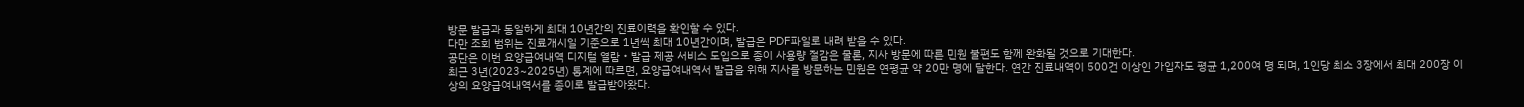방문 발급과 동일하게 최대 10년간의 진료이력을 확인할 수 있다.
다만 조회 범위는 진료개시일 기준으로 1년씩 최대 10년간이며, 발급은 PDF파일로 내려 받을 수 있다.
공단은 이번 요양급여내역 디지털 열람‧발급 제공 서비스 도입으로 종이 사용량 절감은 물론, 지사 방문에 따른 민원 불편도 함께 완화될 것으로 기대한다.
최근 3년(2023~2025년) 통계에 따르면, 요양급여내역서 발급을 위해 지사를 방문하는 민원은 연평균 약 20만 명에 달한다. 연간 진료내역이 500건 이상인 가입자도 평균 1,200여 명 되며, 1인당 최소 3장에서 최대 200장 이상의 요양급여내역서를 종이로 발급받아왔다.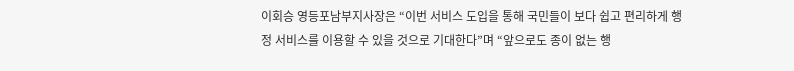이회승 영등포남부지사장은 “이번 서비스 도입을 통해 국민들이 보다 쉽고 편리하게 행정 서비스를 이용할 수 있을 것으로 기대한다”며 “앞으로도 종이 없는 행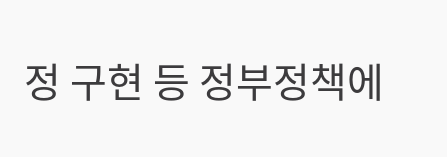정 구현 등 정부정책에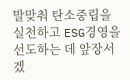발맞춰 탄소중립을 실천하고 ESG경영을 선도하는 데 앞장서겠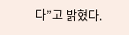다”고 밝혔다.